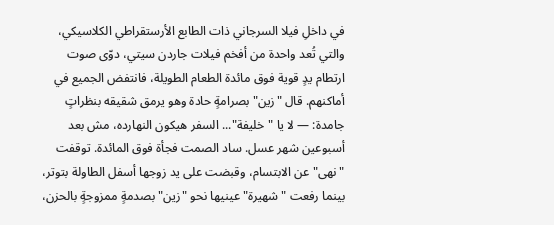في داخلِ فيلا السرجاني ذات الطابع الأرستقراطي الكلاسيكي، والتي تُعد واحدة من أفخم فيلات جاردن سيتي، دوّى صوت ارتطام يدٍ قوية فوق مائدة الطعام الطويلة، فانتفض الجميع في أماكنهم. قال "زين" بصرامةٍ حادة وهو يرمق شقيقه بنظراتٍ جامدة: — لا يا "خليفة"... السفر هيكون النهارده، مش بعد أسبوعين شهر عسل. ساد الصمت فجأة فوق المائدة. توقفت "نهى" عن الابتسام، وقبضت على يد زوجها أسفل الطاولة بتوتر، بينما رفعت "شهيرة" عينيها نحو "زين" بصدمةٍ ممزوجةٍ بالحزن،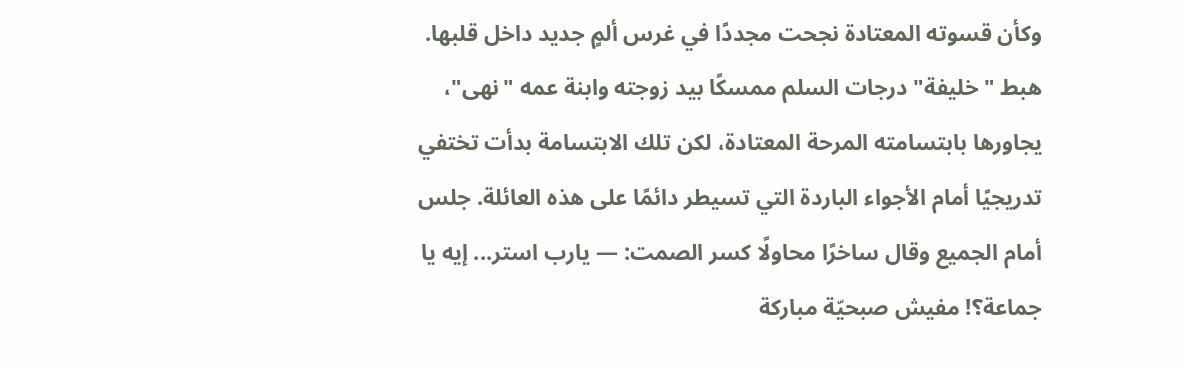وكأن قسوته المعتادة نجحت مجددًا في غرس ألمٍ جديد داخل قلبها. هبط "خليفة" درجات السلم ممسكًا بيد زوجته وابنة عمه "نهى"، يجاورها بابتسامته المرحة المعتادة، لكن تلك الابتسامة بدأت تختفي تدريجيًا أمام الأجواء الباردة التي تسيطر دائمًا على هذه العائلة. جلس أمام الجميع وقال ساخرًا محاولًا كسر الصمت: — يارب استر... إيه يا جماعة؟! مفيش صبحيّة مباركة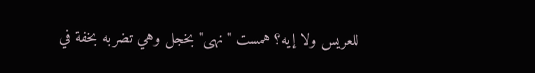للعريس ولا إيه؟ همست "نهى" بخجل وهي تضربه بخفة في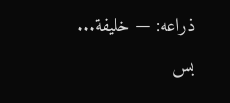ذراعه: — خليفة... بس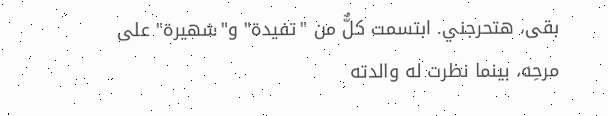بقى، هتحرجني. ابتسمت كلٌّ من "تفيدة" و"شهيرة" على مرحِه، بينما نظرت له والدته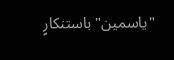"ياسمين" باستنكارٍ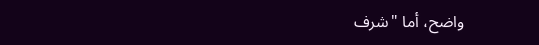واضح، أما "شرف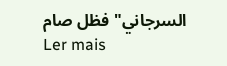السرجاني" فظل صام
Ler mais